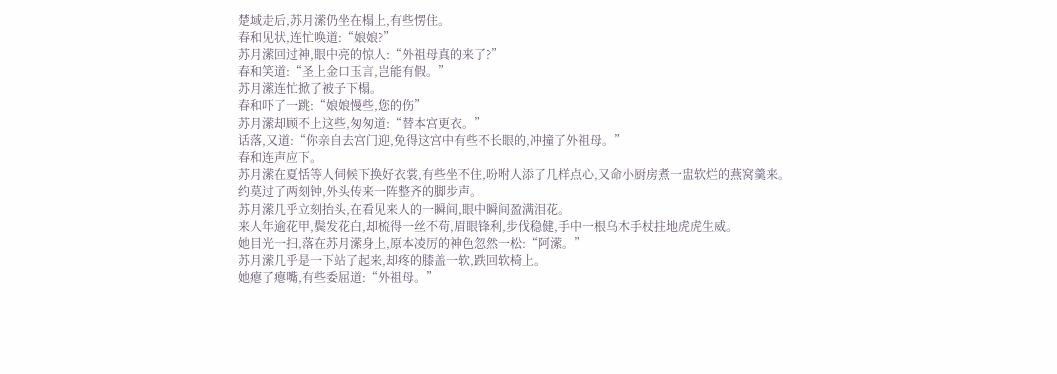楚域走后,苏月潆仍坐在榻上,有些愣住。
春和见状,连忙唤道:“娘娘?”
苏月潆回过神,眼中亮的惊人:“外祖母真的来了?”
春和笑道:“圣上金口玉言,岂能有假。”
苏月潆连忙掀了被子下榻。
春和吓了一跳:“娘娘慢些,您的伤”
苏月潆却顾不上这些,匆匆道:“替本宫更衣。”
话落,又道:“你亲自去宫门迎,免得这宫中有些不长眼的,冲撞了外祖母。”
春和连声应下。
苏月潆在夏恬等人伺候下换好衣裳,有些坐不住,吩咐人添了几样点心,又命小厨房煮一盅软烂的燕窝羹来。
约莫过了两刻钟,外头传来一阵整齐的脚步声。
苏月潆几乎立刻抬头,在看见来人的一瞬间,眼中瞬间盈满泪花。
来人年逾花甲,鬓发花白,却梳得一丝不苟,眉眼锋利,步伐稳健,手中一根乌木手杖拄地虎虎生威。
她目光一扫,落在苏月潆身上,原本凌厉的神色忽然一松:“阿潆。”
苏月潆几乎是一下站了起来,却疼的膝盖一软,跌回软椅上。
她瘪了瘪嘴,有些委屈道:“外祖母。”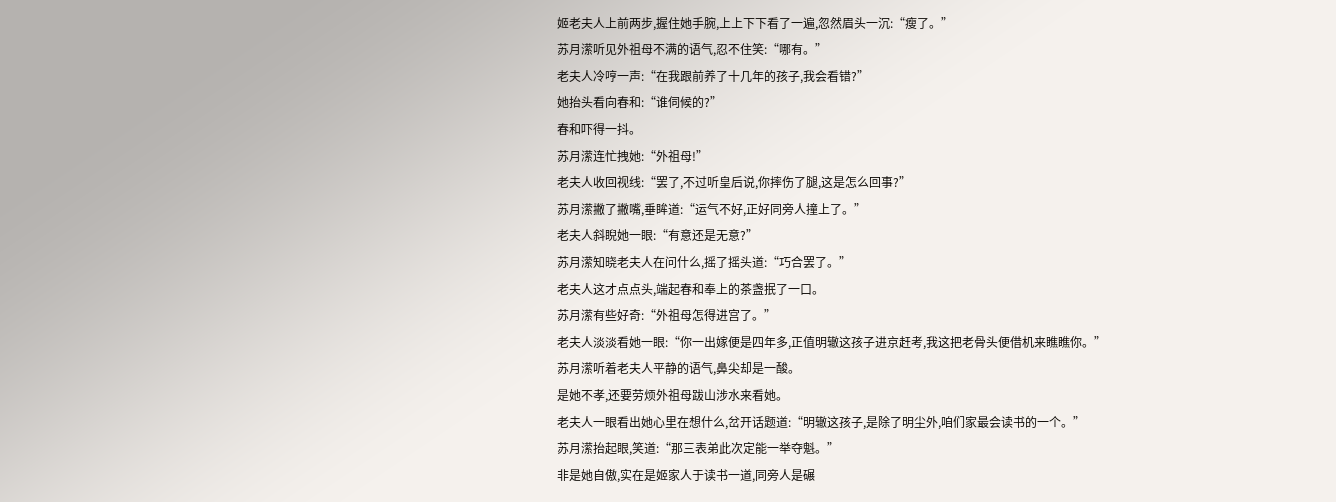姬老夫人上前两步,握住她手腕,上上下下看了一遍,忽然眉头一沉:“瘦了。”
苏月潆听见外祖母不满的语气,忍不住笑:“哪有。”
老夫人冷哼一声:“在我跟前养了十几年的孩子,我会看错?”
她抬头看向春和:“谁伺候的?”
春和吓得一抖。
苏月潆连忙拽她:“外祖母!”
老夫人收回视线:“罢了,不过听皇后说,你摔伤了腿,这是怎么回事?”
苏月潆撇了撇嘴,垂眸道:“运气不好,正好同旁人撞上了。”
老夫人斜睨她一眼:“有意还是无意?”
苏月潆知晓老夫人在问什么,摇了摇头道:“巧合罢了。”
老夫人这才点点头,端起春和奉上的茶盏抿了一口。
苏月潆有些好奇:“外祖母怎得进宫了。”
老夫人淡淡看她一眼:“你一出嫁便是四年多,正值明辙这孩子进京赶考,我这把老骨头便借机来瞧瞧你。”
苏月潆听着老夫人平静的语气,鼻尖却是一酸。
是她不孝,还要劳烦外祖母跋山涉水来看她。
老夫人一眼看出她心里在想什么,岔开话题道:“明辙这孩子,是除了明尘外,咱们家最会读书的一个。”
苏月潆抬起眼,笑道:“那三表弟此次定能一举夺魁。”
非是她自傲,实在是姬家人于读书一道,同旁人是碾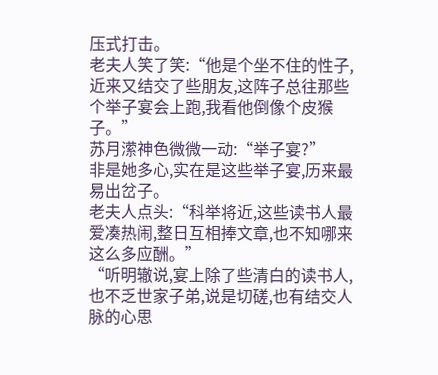压式打击。
老夫人笑了笑:“他是个坐不住的性子,近来又结交了些朋友,这阵子总往那些个举子宴会上跑,我看他倒像个皮猴子。”
苏月潆神色微微一动:“举子宴?”
非是她多心,实在是这些举子宴,历来最易出岔子。
老夫人点头:“科举将近,这些读书人最爱凑热闹,整日互相捧文章,也不知哪来这么多应酬。”
“听明辙说,宴上除了些清白的读书人,也不乏世家子弟,说是切磋,也有结交人脉的心思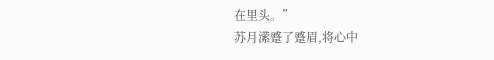在里头。”
苏月潆蹙了蹙眉,将心中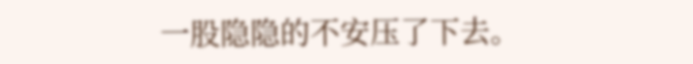一股隐隐的不安压了下去。